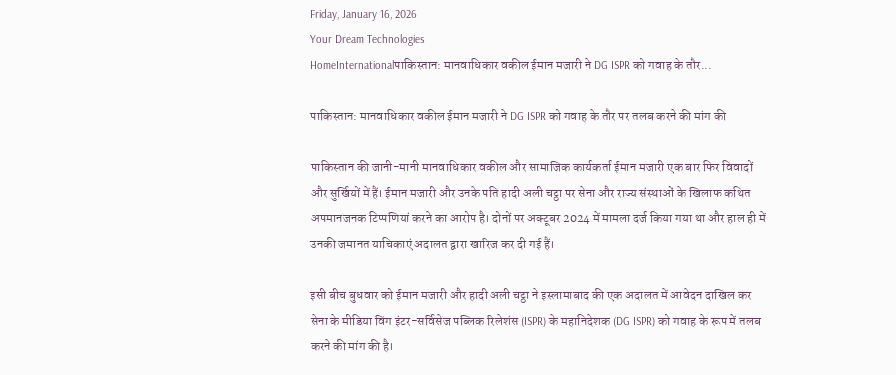Friday, January 16, 2026
Your Dream Technologies
HomeInternationalपाकिस्तान: मानवाधिकार वकील ईमान मजारी ने DG ISPR को गवाह के तौर...

पाकिस्तान: मानवाधिकार वकील ईमान मजारी ने DG ISPR को गवाह के तौर पर तलब करने की मांग की

पाकिस्तान की जानी-मानी मानवाधिकार वकील और सामाजिक कार्यकर्ता ईमान मजारी एक बार फिर विवादों और सुर्खियों में हैं। ईमान मजारी और उनके पति हादी अली चट्ठा पर सेना और राज्य संस्थाओं के खिलाफ कथित अपमानजनक टिप्पणियां करने का आरोप है। दोनों पर अक्टूबर 2024 में मामला दर्ज किया गया था और हाल ही में उनकी जमानत याचिकाएं अदालत द्वारा खारिज कर दी गई हैं।

इसी बीच बुधवार को ईमान मजारी और हादी अली चट्ठा ने इस्लामाबाद की एक अदालत में आवेदन दाखिल कर सेना के मीडिया विंग इंटर-सर्विसेज पब्लिक रिलेशंस (ISPR) के महानिदेशक (DG ISPR) को गवाह के रूप में तलब करने की मांग की है।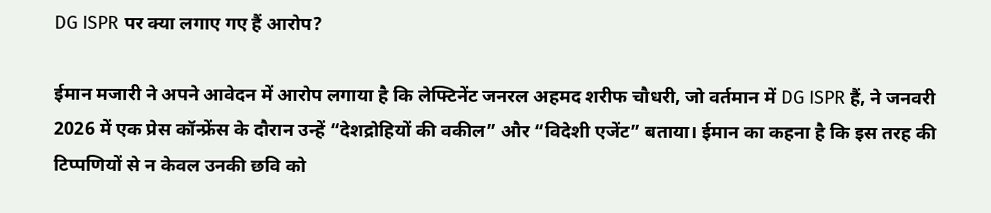DG ISPR पर क्या लगाए गए हैं आरोप?

ईमान मजारी ने अपने आवेदन में आरोप लगाया है कि लेफ्टिनेंट जनरल अहमद शरीफ चौधरी, जो वर्तमान में DG ISPR हैं, ने जनवरी 2026 में एक प्रेस कॉन्फ्रेंस के दौरान उन्हें “देशद्रोहियों की वकील” और “विदेशी एजेंट” बताया। ईमान का कहना है कि इस तरह की टिप्पणियों से न केवल उनकी छवि को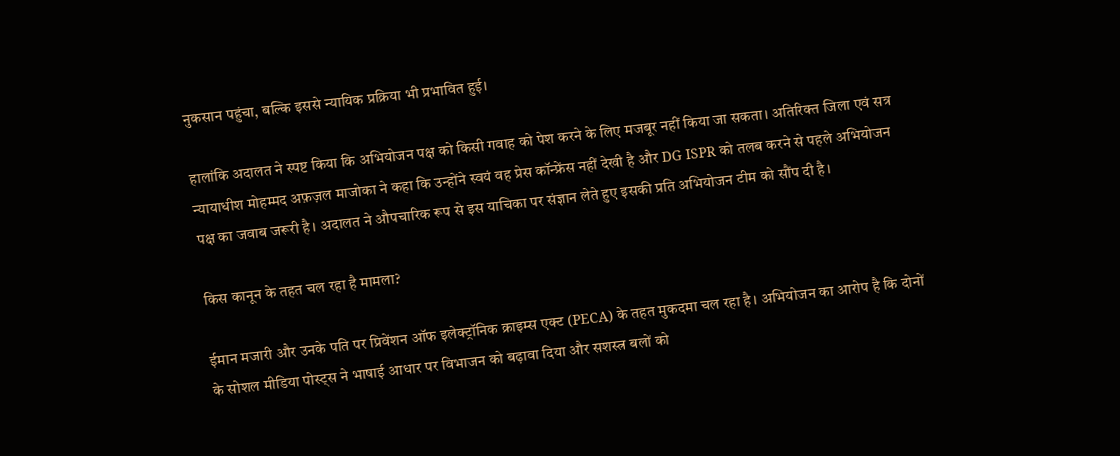नुकसान पहुंचा, बल्कि इससे न्यायिक प्रक्रिया भी प्रभावित हुई।

हालांकि अदालत ने स्पष्ट किया कि अभियोजन पक्ष को किसी गवाह को पेश करने के लिए मजबूर नहीं किया जा सकता। अतिरिक्त जिला एवं सत्र न्यायाधीश मोहम्मद अफ़ज़ल माजोका ने कहा कि उन्होंने स्वयं वह प्रेस कॉन्फ्रेंस नहीं देखी है और DG ISPR को तलब करने से पहले अभियोजन पक्ष का जवाब जरूरी है। अदालत ने औपचारिक रूप से इस याचिका पर संज्ञान लेते हुए इसकी प्रति अभियोजन टीम को सौंप दी है।

किस कानून के तहत चल रहा है मामला?

ईमान मजारी और उनके पति पर प्रिवेंशन ऑफ इलेक्ट्रॉनिक क्राइम्स एक्ट (PECA) के तहत मुकदमा चल रहा है। अभियोजन का आरोप है कि दोनों के सोशल मीडिया पोस्ट्स ने भाषाई आधार पर विभाजन को बढ़ावा दिया और सशस्त्र बलों को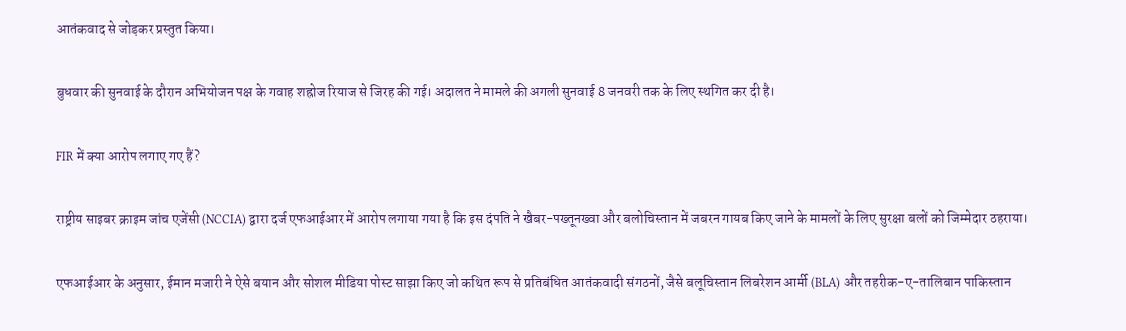आतंकवाद से जोड़कर प्रस्तुत किया।

बुधवार की सुनवाई के दौरान अभियोजन पक्ष के गवाह शह्रोज रियाज से जिरह की गई। अदालत ने मामले की अगली सुनवाई 8 जनवरी तक के लिए स्थगित कर दी है।

FIR में क्या आरोप लगाए गए हैं?

राष्ट्रीय साइबर क्राइम जांच एजेंसी (NCCIA) द्वारा दर्ज एफआईआर में आरोप लगाया गया है कि इस दंपति ने खैबर-पख्तूनख्वा और बलोचिस्तान में जबरन गायब किए जाने के मामलों के लिए सुरक्षा बलों को जिम्मेदार ठहराया।

एफआईआर के अनुसार, ईमान मजारी ने ऐसे बयान और सोशल मीडिया पोस्ट साझा किए जो कथित रूप से प्रतिबंधित आतंकवादी संगठनों, जैसे बलूचिस्तान लिबरेशन आर्मी (BLA) और तहरीक-ए-तालिबान पाकिस्तान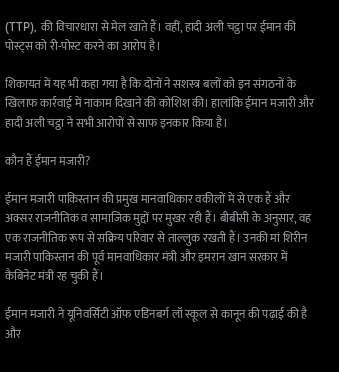(TTP), की विचारधारा से मेल खाते हैं। वहीं, हादी अली चट्ठा पर ईमान की पोस्ट्स को री-पोस्ट करने का आरोप है।

शिकायत में यह भी कहा गया है कि दोनों ने सशस्त्र बलों को इन संगठनों के खिलाफ कार्रवाई में नाकाम दिखाने की कोशिश की। हालांकि ईमान मजारी और हादी अली चट्ठा ने सभी आरोपों से साफ इनकार किया है।

कौन हैं ईमान मजारी?

ईमान मजारी पाकिस्तान की प्रमुख मानवाधिकार वकीलों में से एक हैं और अक्सर राजनीतिक व सामाजिक मुद्दों पर मुखर रही हैं। बीबीसी के अनुसार, वह एक राजनीतिक रूप से सक्रिय परिवार से ताल्लुक रखती हैं। उनकी मां शिरीन मजारी पाकिस्तान की पूर्व मानवाधिकार मंत्री और इमरान खान सरकार में कैबिनेट मंत्री रह चुकी हैं।

ईमान मजारी ने यूनिवर्सिटी ऑफ एडिनबर्ग लॉ स्कूल से कानून की पढ़ाई की है और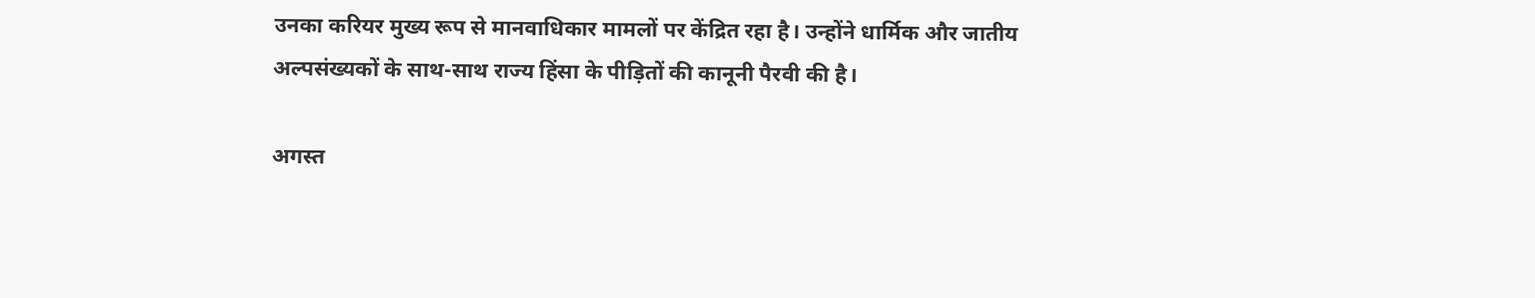उनका करियर मुख्य रूप से मानवाधिकार मामलों पर केंद्रित रहा है। उन्होंने धार्मिक और जातीय अल्पसंख्यकों के साथ-साथ राज्य हिंसा के पीड़ितों की कानूनी पैरवी की है।

अगस्त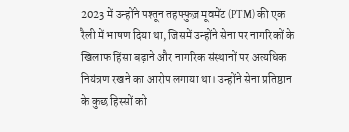2023 में उन्होंने पश्तून तहफ्फुज़ मूवमेंट (PTM) की एक रैली में भाषण दिया था, जिसमें उन्होंने सेना पर नागरिकों के खिलाफ हिंसा बढ़ाने और नागरिक संस्थानों पर अत्यधिक नियंत्रण रखने का आरोप लगाया था। उन्होंने सेना प्रतिष्ठान के कुछ हिस्सों को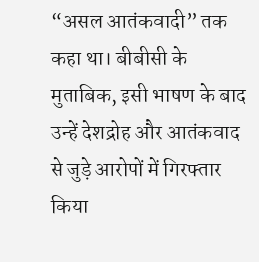“असल आतंकवादी” तक कहा था। बीबीसी के मुताबिक, इसी भाषण के बाद उन्हें देशद्रोह और आतंकवाद से जुड़े आरोपों में गिरफ्तार किया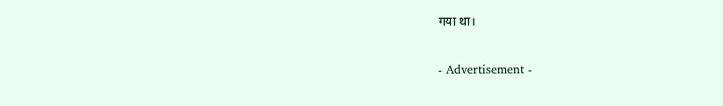गया था।

- Advertisement -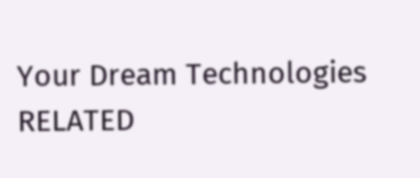Your Dream Technologies
RELATED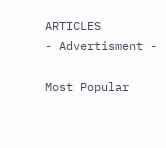ARTICLES
- Advertisment -

Most Popular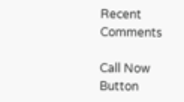Recent Comments

Call Now Button